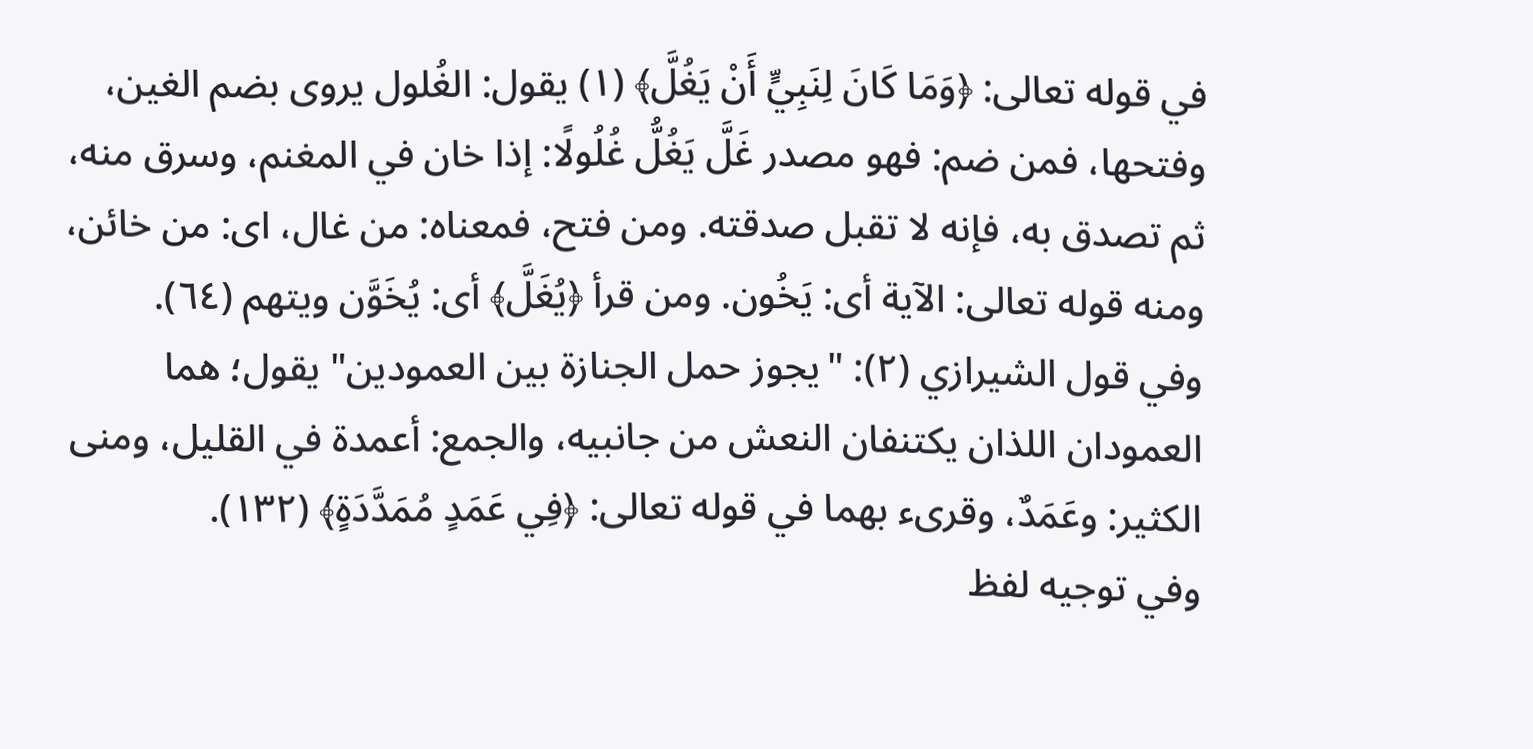في قوله تعالى: ﴿وَمَا كَانَ لِنَبِيٍّ أَنْ يَغُلَّ﴾ (١) يقول: الغُلول يروى بضم الغين، وفتحها، فمن ضم: فهو مصدر غَلَّ يَغُلُّ غُلُولًا: إذا خان في المغنم، وسرق منه، ثم تصدق به، فإنه لا تقبل صدقته. ومن فتح، فمعناه: من غال، اى: من خائن، ومنه قوله تعالى: الآية أى: يَخُون. ومن قرأ ﴿يُغَلَّ﴾ أى: يُخَوَّن ويتهم (٦٤).
وفي قول الشيرازي (٢): "يجوز حمل الجنازة بين العمودين" يقول؛ هما العمودان اللذان يكتنفان النعش من جانبيه، والجمع: أعمدة في القليل، ومنى الكثير: وعَمَدٌ، وقرىء بهما في قوله تعالى: ﴿فِي عَمَدٍ مُمَدَّدَةٍ﴾ (١٣٢).
وفي توجيه لفظ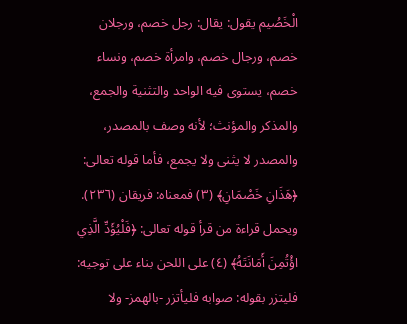الْخَصُيم يقول: يقال: رجل خصم، ورجلان خصم، ورجال خصم، وامرأة خصم، ونساء خصم، يستوى فيه الواحد والتثنية والجمع، والمذكر والمؤنث؛ لأنه وصف بالمصدر، والمصدر لا يثنى ولا يجمع، فأما قوله تعالى: ﴿هَذَانِ خَصْمَانِ﴾ (٣) فمعناه: فريقان (٢٣٦).
ويحمل قراءة من قرأ قوله تعالى: ﴿فَلْيُؤَدِّ الَّذِي اؤْتُمِنَ أَمَانَتَهُ﴾ (٤) على اللحن بناء على توجيه: فليتزر بقوله: صوابه فليأتزر -بالهمز- ولا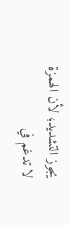يجوز التشديد؛ لأن الهمزة لا تدغم في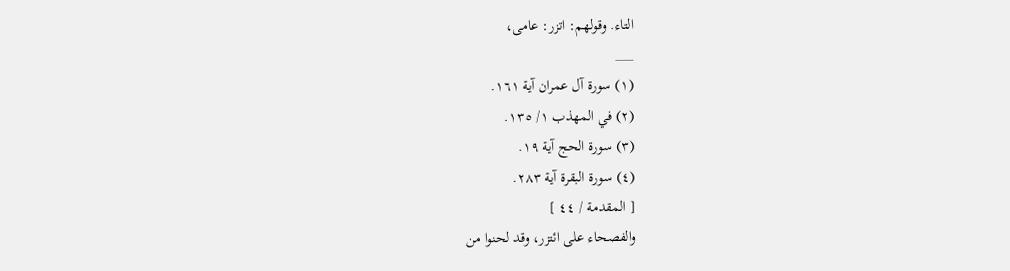التاء. وقولهم: اتزر: عامى،
___
(١) سورة آل عمران آية ١٦١.
(٢) في المهذب ١/ ١٣٥.
(٣) سورة الحج آية ١٩.
(٤) سورة البقرة آية ٢٨٣.
[ المقدمة / ٤٤ ]
والفصحاء على ائتزر، وقد لحنوا من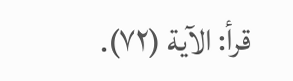قرأ: الآية (٧٢).